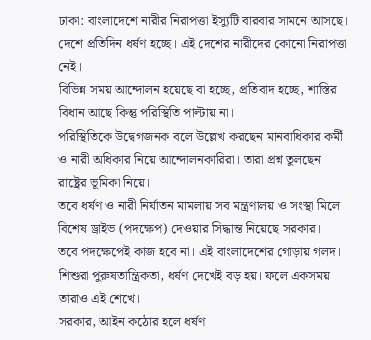ঢাকা: বাংলাদেশে নারীর নিরাপত্তা ইস্যুটি বারবার সামনে আসছে।
দেশে প্রতিদিন ধর্ষণ হচ্ছে। এই দেশের নারীদের কোনো নিরাপত্তা নেই।
বিভিন্ন সময় আন্দোলন হয়েছে বা হচ্ছে, প্রতিবাদ হচ্ছে, শাস্তির বিধান আছে কিন্তু পরিস্থিতি পাল্টায় না।
পরিস্থিতিকে উদ্বেগজনক বলে উল্লেখ করছেন মানবাধিকার কর্মী ও নারী অধিকার নিয়ে আন্দোলনকারিরা। তারা প্রশ্ন তুলছেন রাষ্ট্রের ভূমিকা নিয়ে।
তবে ধর্ষণ ও নারী নির্যাতন মামলায় সব মন্ত্রণালয় ও সংস্থা মিলে বিশেষ ড্রাইভ (পদক্ষেপ) দেওয়ার সিদ্ধান্ত নিয়েছে সরকার।
তবে পদক্ষেপেই কাজ হবে না। এই বাংলাদেশের গোড়ায় গলদ। শিশুরা পুরুষতান্ত্রিকতা, ধর্ষণ দেখেই বড় হয়। ফলে একসময় তারাও এই শেখে।
সরকার, আইন কঠোর হলে ধর্ষণ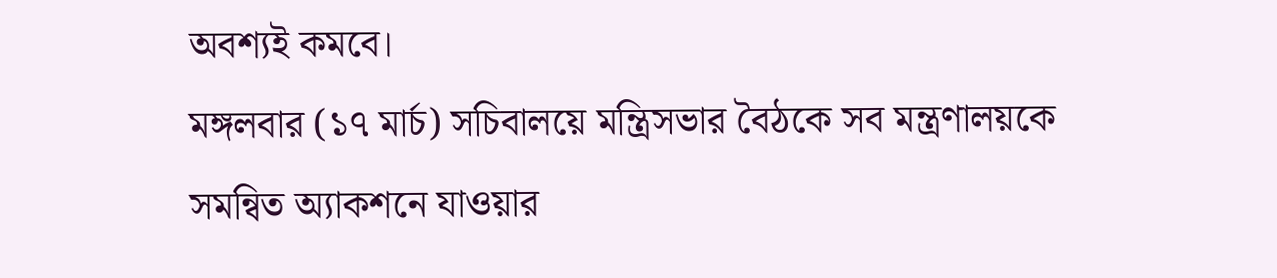অবশ্যই কমবে।
মঙ্গলবার (১৭ মার্চ) সচিবালয়ে মন্ত্রিসভার বৈঠকে সব মন্ত্রণালয়কে সমন্বিত অ্যাকশনে যাওয়ার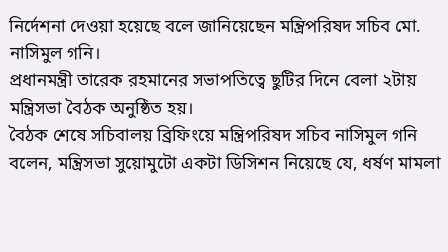নির্দেশনা দেওয়া হয়েছে বলে জানিয়েছেন মন্ত্রিপরিষদ সচিব মো. নাসিমুল গনি।
প্রধানমন্ত্রী তারেক রহমানের সভাপতিত্বে ছুটির দিনে বেলা ২টায় মন্ত্রিসভা বৈঠক অনুষ্ঠিত হয়।
বৈঠক শেষে সচিবালয় ব্রিফিংয়ে মন্ত্রিপরিষদ সচিব নাসিমুল গনি বলেন, মন্ত্রিসভা সুয়োমুটো একটা ডিসিশন নিয়েছে যে, ধর্ষণ মামলা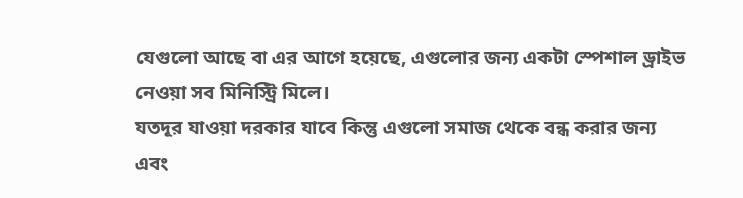যেগুলো আছে বা এর আগে হয়েছে, এগুলোর জন্য একটা স্পেশাল ড্রাইভ নেওয়া সব মিনিস্ট্রি মিলে।
যতদূর যাওয়া দরকার যাবে কিন্তু এগুলো সমাজ থেকে বন্ধ করার জন্য এবং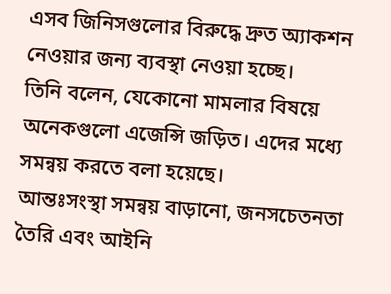এসব জিনিসগুলোর বিরুদ্ধে দ্রুত অ্যাকশন নেওয়ার জন্য ব্যবস্থা নেওয়া হচ্ছে।
তিনি বলেন, যেকোনো মামলার বিষয়ে অনেকগুলো এজেন্সি জড়িত। এদের মধ্যে সমন্বয় করতে বলা হয়েছে।
আন্তঃসংস্থা সমন্বয় বাড়ানো, জনসচেতনতা তৈরি এবং আইনি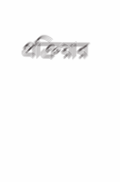প্রক্রিয়ার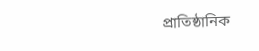প্রাতিষ্ঠানিক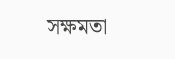সক্ষমতা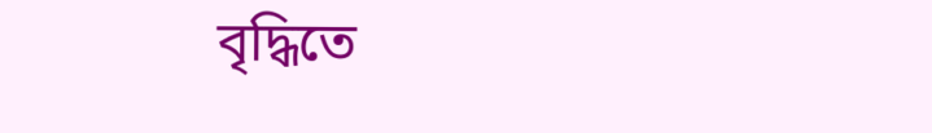বৃদ্ধিতে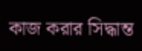কাজ করার সিদ্ধান্ত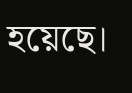হয়েছে।